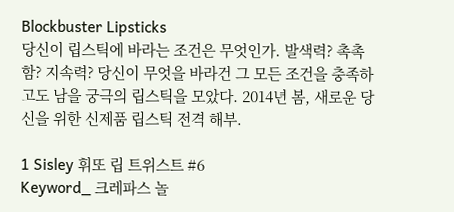Blockbuster Lipsticks
당신이 립스틱에 바라는 조건은 무엇인가. 발색력? 촉촉함? 지속력? 당신이 무엇을 바라건 그 모든 조건을 충족하고도 남을 궁극의 립스틱을 모았다. 2014년 봄, 새로운 당신을 위한 신제품 립스틱 전격 해부.

1 Sisley 휘또 립 트위스트 #6
Keyword_ 크레파스 놀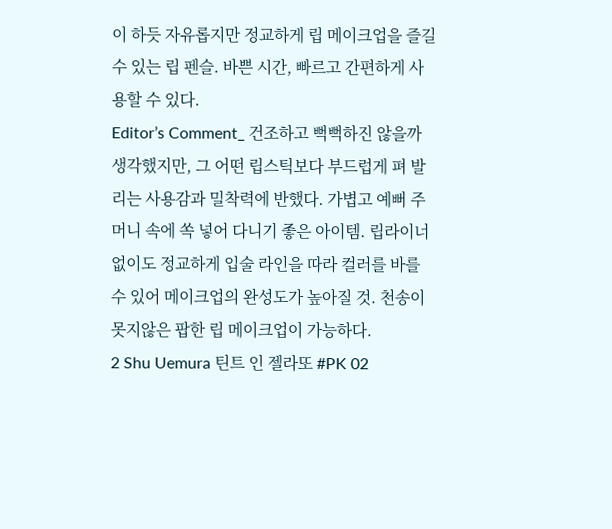이 하듯 자유롭지만 정교하게 립 메이크업을 즐길 수 있는 립 펜슬. 바쁜 시간, 빠르고 간편하게 사용할 수 있다.
Editor’s Comment_ 건조하고 뻑뻑하진 않을까 생각했지만, 그 어떤 립스틱보다 부드럽게 펴 발리는 사용감과 밀착력에 반했다. 가볍고 예뻐 주머니 속에 쏙 넣어 다니기 좋은 아이템. 립라이너 없이도 정교하게 입술 라인을 따라 컬러를 바를 수 있어 메이크업의 완성도가 높아질 것. 천송이 못지않은 팝한 립 메이크업이 가능하다.
2 Shu Uemura 틴트 인 젤라또 #PK 02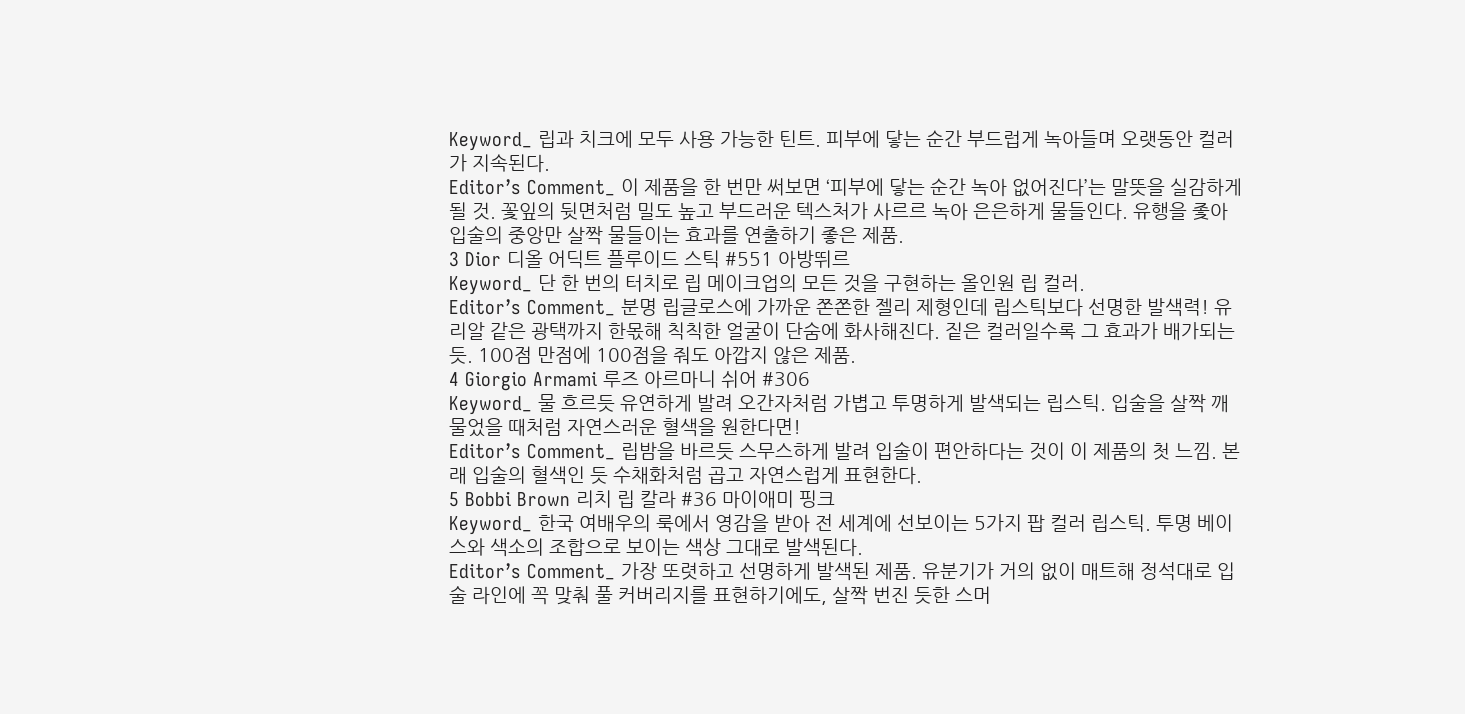Keyword_ 립과 치크에 모두 사용 가능한 틴트. 피부에 닿는 순간 부드럽게 녹아들며 오랫동안 컬러가 지속된다.
Editor’s Comment_ 이 제품을 한 번만 써보면 ‘피부에 닿는 순간 녹아 없어진다’는 말뜻을 실감하게 될 것. 꽃잎의 뒷면처럼 밀도 높고 부드러운 텍스처가 사르르 녹아 은은하게 물들인다. 유행을 좇아 입술의 중앙만 살짝 물들이는 효과를 연출하기 좋은 제품.
3 Dior 디올 어딕트 플루이드 스틱 #551 아방뛰르
Keyword_ 단 한 번의 터치로 립 메이크업의 모든 것을 구현하는 올인원 립 컬러.
Editor’s Comment_ 분명 립글로스에 가까운 쫀쫀한 젤리 제형인데 립스틱보다 선명한 발색력! 유리알 같은 광택까지 한몫해 칙칙한 얼굴이 단숨에 화사해진다. 짙은 컬러일수록 그 효과가 배가되는 듯. 100점 만점에 100점을 줘도 아깝지 않은 제품.
4 Giorgio Armami 루즈 아르마니 쉬어 #306
Keyword_ 물 흐르듯 유연하게 발려 오간자처럼 가볍고 투명하게 발색되는 립스틱. 입술을 살짝 깨물었을 때처럼 자연스러운 혈색을 원한다면!
Editor’s Comment_ 립밤을 바르듯 스무스하게 발려 입술이 편안하다는 것이 이 제품의 첫 느낌. 본래 입술의 혈색인 듯 수채화처럼 곱고 자연스럽게 표현한다.
5 Bobbi Brown 리치 립 칼라 #36 마이애미 핑크
Keyword_ 한국 여배우의 룩에서 영감을 받아 전 세계에 선보이는 5가지 팝 컬러 립스틱. 투명 베이스와 색소의 조합으로 보이는 색상 그대로 발색된다.
Editor’s Comment_ 가장 또렷하고 선명하게 발색된 제품. 유분기가 거의 없이 매트해 정석대로 입술 라인에 꼭 맞춰 풀 커버리지를 표현하기에도, 살짝 번진 듯한 스머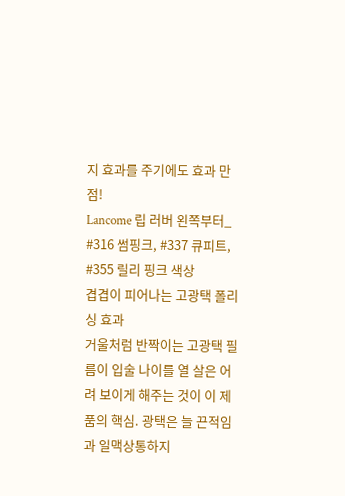지 효과를 주기에도 효과 만점!
Lancome 립 러버 왼쪽부터_ #316 썸핑크, #337 큐피트, #355 릴리 핑크 색상
겹겹이 피어나는 고광택 폴리싱 효과
거울처럼 반짝이는 고광택 필름이 입술 나이를 열 살은 어려 보이게 해주는 것이 이 제품의 핵심. 광택은 늘 끈적임과 일맥상통하지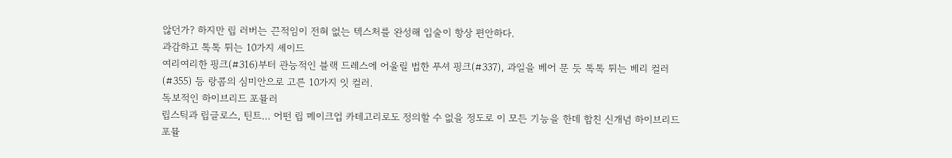않던가? 하지만 립 러버는 끈적임이 전혀 없는 텍스처를 완성해 입술이 항상 편안하다.
과감하고 톡톡 튀는 10가지 셰이드
여리여리한 핑크(#316)부터 관능적인 블랙 드레스에 어울릴 법한 푸셔 핑크(#337), 과일을 베어 문 듯 톡톡 튀는 베리 컬러(#355) 등 랑콤의 심미안으로 고른 10가지 잇 컬러.
독보적인 하이브리드 포뮬러
립스틱과 립글로스, 틴트… 어떤 립 메이크업 카테고리로도 정의할 수 없을 정도로 이 모든 기능을 한데 합친 신개념 하이브리드 포뮬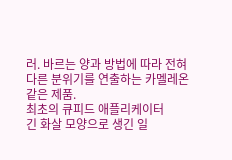러. 바르는 양과 방법에 따라 전혀 다른 분위기를 연출하는 카멜레온 같은 제품.
최초의 큐피드 애플리케이터
긴 화살 모양으로 생긴 일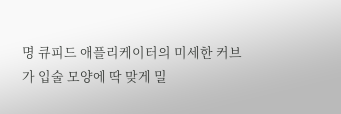명 큐피드 애플리케이터의 미세한 커브가 입술 모양에 딱 맞게 밀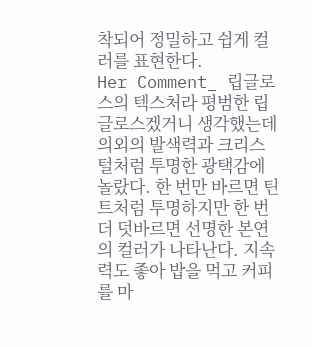착되어 정밀하고 쉽게 컬러를 표현한다.
Her Comment_ 립글로스의 텍스처라 평범한 립글로스겠거니 생각했는데 의외의 발색력과 크리스털처럼 투명한 광택감에 놀랐다. 한 번만 바르면 틴트처럼 투명하지만 한 번 더 덧바르면 선명한 본연의 컬러가 나타난다. 지속력도 좋아 밥을 먹고 커피를 마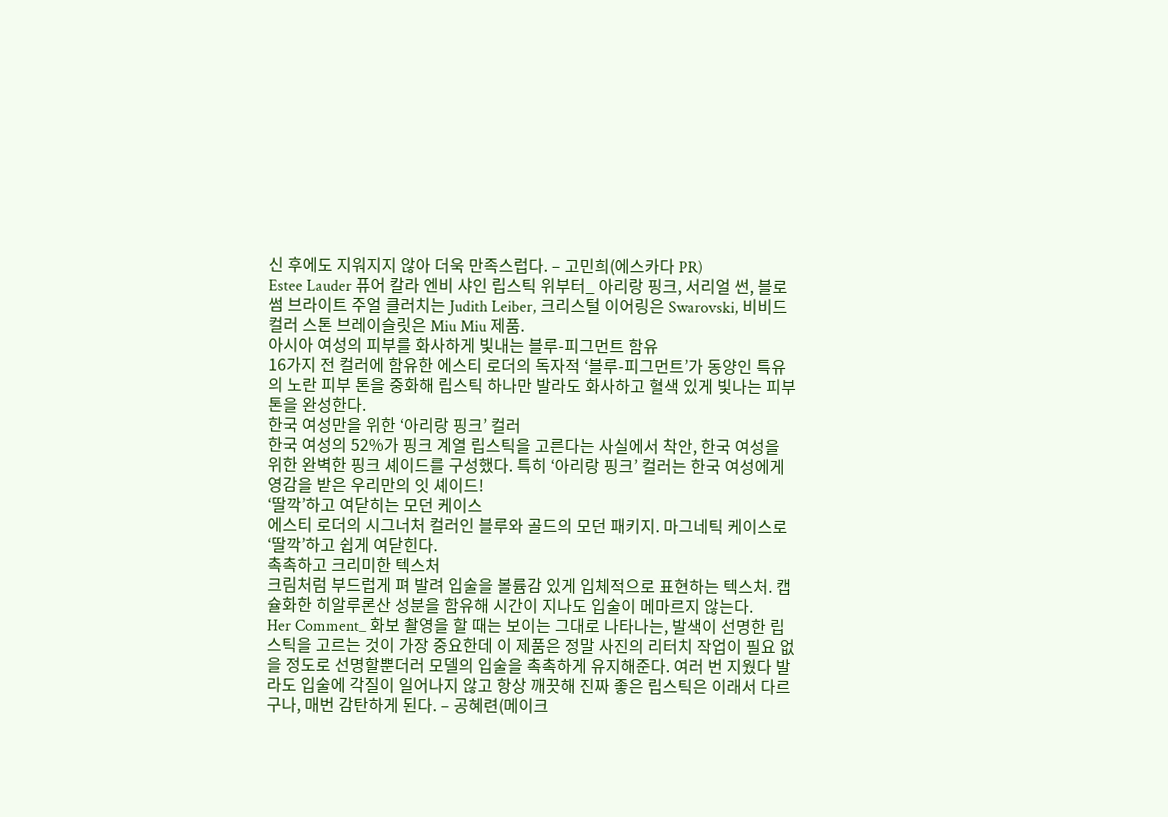신 후에도 지워지지 않아 더욱 만족스럽다. – 고민희(에스카다 PR)
Estee Lauder 퓨어 칼라 엔비 샤인 립스틱 위부터_ 아리랑 핑크, 서리얼 썬, 블로썸 브라이트 주얼 클러치는 Judith Leiber, 크리스털 이어링은 Swarovski, 비비드 컬러 스톤 브레이슬릿은 Miu Miu 제품.
아시아 여성의 피부를 화사하게 빛내는 블루-피그먼트 함유
16가지 전 컬러에 함유한 에스티 로더의 독자적 ‘블루-피그먼트’가 동양인 특유의 노란 피부 톤을 중화해 립스틱 하나만 발라도 화사하고 혈색 있게 빛나는 피부 톤을 완성한다.
한국 여성만을 위한 ‘아리랑 핑크’ 컬러
한국 여성의 52%가 핑크 계열 립스틱을 고른다는 사실에서 착안, 한국 여성을 위한 완벽한 핑크 셰이드를 구성했다. 특히 ‘아리랑 핑크’ 컬러는 한국 여성에게 영감을 받은 우리만의 잇 셰이드!
‘딸깍’하고 여닫히는 모던 케이스
에스티 로더의 시그너처 컬러인 블루와 골드의 모던 패키지. 마그네틱 케이스로 ‘딸깍’하고 쉽게 여닫힌다.
촉촉하고 크리미한 텍스처
크림처럼 부드럽게 펴 발려 입술을 볼륨감 있게 입체적으로 표현하는 텍스처. 캡슐화한 히알루론산 성분을 함유해 시간이 지나도 입술이 메마르지 않는다.
Her Comment_ 화보 촬영을 할 때는 보이는 그대로 나타나는, 발색이 선명한 립스틱을 고르는 것이 가장 중요한데 이 제품은 정말 사진의 리터치 작업이 필요 없을 정도로 선명할뿐더러 모델의 입술을 촉촉하게 유지해준다. 여러 번 지웠다 발라도 입술에 각질이 일어나지 않고 항상 깨끗해 진짜 좋은 립스틱은 이래서 다르구나, 매번 감탄하게 된다. – 공혜련(메이크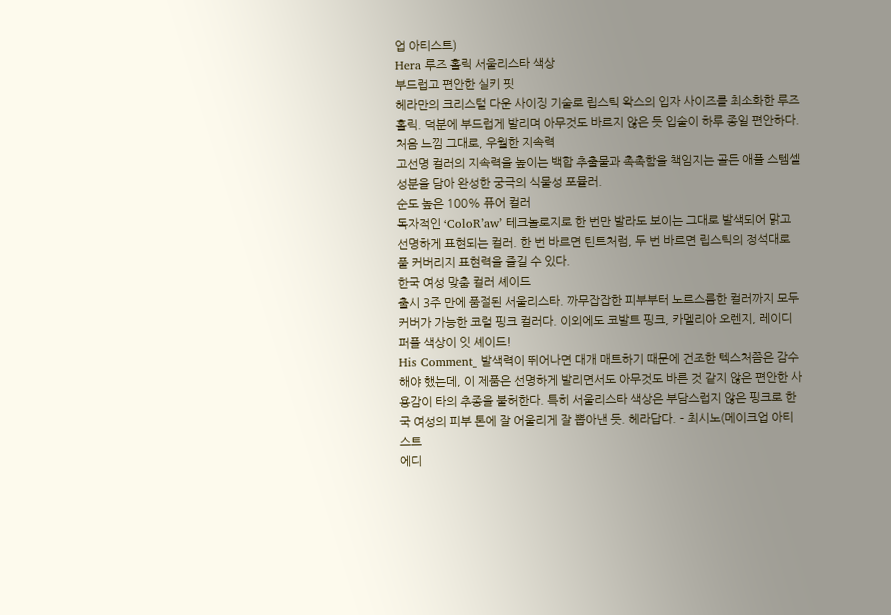업 아티스트)
Hera 루즈 홀릭 서울리스타 색상
부드럽고 편안한 실키 핏
헤라만의 크리스털 다운 사이징 기술로 립스틱 왁스의 입자 사이즈를 최소화한 루즈 홀릭. 덕분에 부드럽게 발리며 아무것도 바르지 않은 듯 입술이 하루 종일 편안하다.
처음 느낌 그대로, 우월한 지속력
고선명 컬러의 지속력을 높이는 백합 추출물과 촉촉함을 책임지는 골든 애플 스템셀 성분을 담아 완성한 궁극의 식물성 포뮬러.
순도 높은 100% 퓨어 컬러
독자적인 ‘ColoR’aw’ 테크놀로지로 한 번만 발라도 보이는 그대로 발색되어 맑고 선명하게 표현되는 컬러. 한 번 바르면 틴트처럼, 두 번 바르면 립스틱의 정석대로 풀 커버리지 표현력을 즐길 수 있다.
한국 여성 맞춤 컬러 셰이드
출시 3주 만에 품절된 서울리스타. 까무잡잡한 피부부터 노르스름한 컬러까지 모두 커버가 가능한 코럴 핑크 컬러다. 이외에도 코발트 핑크, 카멜리아 오렌지, 레이디 퍼플 색상이 잇 셰이드!
His Comment_ 발색력이 뛰어나면 대개 매트하기 때문에 건조한 텍스처쯤은 감수해야 했는데, 이 제품은 선명하게 발리면서도 아무것도 바른 것 같지 않은 편안한 사용감이 타의 추종을 불허한다. 특히 서울리스타 색상은 부담스럽지 않은 핑크로 한국 여성의 피부 톤에 잘 어울리게 잘 뽑아낸 듯. 헤라답다. – 최시노(메이크업 아티스트
에디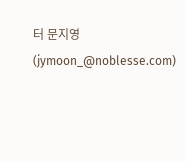터 문지영(jymoon_@noblesse.com)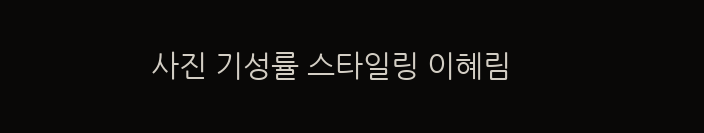사진 기성률 스타일링 이혜림